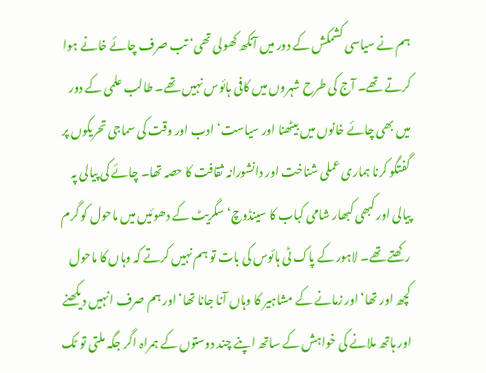ہم نے سیاسی کشمکش کے دور میں آنکھ کھولی تھی‘ تب صرف چائے خانے ہوا کرتے تھے۔ آج کی طرح شہروں میں کافی ہائوس نہیں تھے۔ طالب علمی کے دور میں بھی چائے خانوں میں بیٹھنا اور سیاست‘ ادب اور وقت کی سماجی تحریکوں پر گفتگو کرنا ہماری عملی شناخت اور دانشورانہ ثقافت کا حصہ تھا۔ چائے کی پیالی پہ پیالی اور کبھی کبھار شامی کباب کا سینڈوچ‘ سگریٹ کے دھوئیں میں ماحول کو گرم رکھتے تھے۔ لاہور کے پاک ٹی ہائوس کی بات تو ہم نہیں کرتے کہ وہاں کا ماحول کچھ اور تھا‘ اور زمانے کے مشاہیر کا وہاں آنا جانا تھا‘ اور ہم صرف انہیں دیکھنے اور ہاتھ ملانے کی خواہش کے ساتھ اپنے چند دوستوں کے ہمراہ اگر جگہ ملتی تو ٹک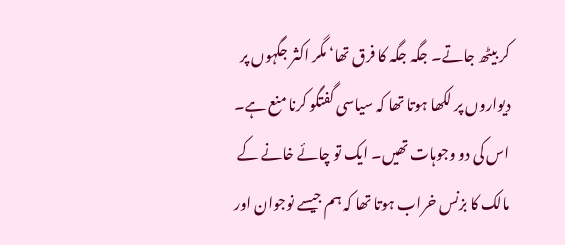کر بیٹھ جاتے۔ جگہ جگہ کا فرق تھا‘ مگر اکثر جگہوں پر دیواروں پر لکھا ہوتا تھا کہ سیاسی گفتگو کرنا منع ہے۔ اس کی دو وجوہات تھیں۔ ایک تو چائے خانے کے مالک کا بزنس خراب ہوتا تھا کہ ہم جیسے نوجوان اور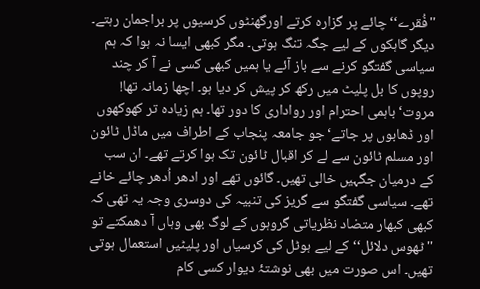''فُقرے‘‘ چائے پر گزارہ کرتے اورگھنٹوں کرسیوں پر براجمان رہتے۔ دیگر گاہکوں کے لیے جگہ تنگ ہوتی۔ مگر کبھی ایسا نہ ہوا کہ ہم سیاسی گفتگو کرنے سے باز آئے یا ہمیں کبھی کسی نے آ کر چند روپوں کا بل پلیٹ میں رکھ کر پیش کر دیا ہو۔ اچھا زمانہ تھا! مروت‘ باہمی احترام اور رواداری کا دور تھا۔ ہم زیادہ تر کھوکھوں اور ڈھابوں پر جاتے‘ جو جامعہ پنجاب کے اطراف میں ماڈل ٹائون اور مسلم ٹائون سے لے کر اقبال ٹائون تک ہوا کرتے تھے۔ ان سب کے درمیان جگہیں خالی تھیں۔ گائوں تھے اور ادھر اُدھر چائے خانے تھے۔ سیاسی گفتگو سے گریز کی تنبیہ کی دوسری وجہ یہ تھی کہ کبھی کبھار متضاد نظریاتی گروہوں کے لوگ بھی وہاں آ دھمکتے تو ''ٹھوس دلائل‘‘ کے لیے ہوٹل کی کرسیاں اور پلیٹیں استعمال ہوتی تھیں۔ اس صورت میں بھی نوشتۂ دیوار کسی کام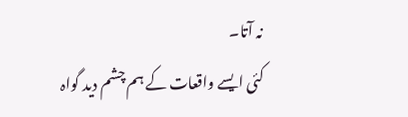نہ آتا۔
کئی ایسے واقعات کے ہم چشم دید گواہ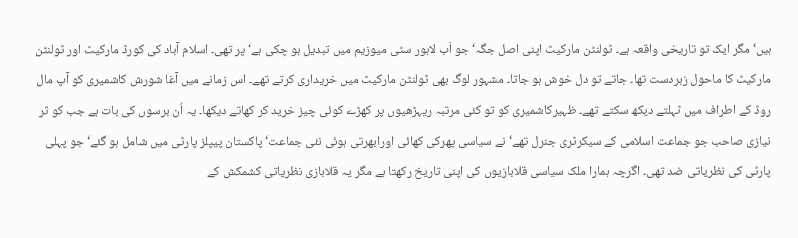ہیں‘ مگر ایک تو تاریخی واقعہ ہے۔ ٹولنٹن مارکیٹ اپنی اصل جگہ‘ جو اَب لاہور سٹی میوزیم میں تبدیل ہو چکی ہے‘ پر تھی۔ اسلام آباد کی کورڈ مارکیٹ اور ٹولنٹن مارکیٹ کا ماحول زبردست تھا۔ جاتے تو دل خوش ہو جاتا۔ مشہور لوگ بھی ٹولنٹن مارکیٹ میں خریداری کرتے تھے۔ اس زمانے میں آغا شورش کاشمیری کو آپ مال روڈ کے اطراف میں ٹہلتے دیکھ سکتے تھے۔ ظہیرکاشمیری کو تو کئی مرتبہ ریہڑھیوں پر کھڑے کوئی چیز خرید کر کھاتے دیکھا۔ یہ اُن برسوں کی بات ہے جب کو ثر نیازی صاحب جو جماعت اسلامی کے سیکرٹری جنرل تھے‘ نے سیاسی پھرکی کھائی اورابھرتی ہوئی نئی جماعت‘ پاکستان پیپلز پارٹی میں شامل ہو گئے‘ جو پہلی پارٹی کی نظریاتی ضد تھی۔ اگرچہ ہمارا ملک سیاسی قلابازیوں کی اپنی تاریخ رکھتا ہے مگر یہ قلابازی نظریاتی کشمکش کے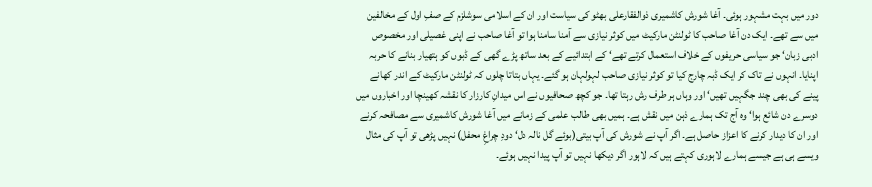دور میں بہت مشہور ہوئی۔ آغا شورش کاشمیری ذوالفقارعلی بھٹو کی سیاست اور ان کے اسلامی سوشلزم کے صفِ اول کے مخالفین میں سے تھے۔ ایک دن آغا صاحب کا ٹولنٹن مارکیٹ میں کوثر نیازی سے آمنا سامنا ہوا تو آغا صاحب نے اپنی غصیلی اور مخصوص ادبی زبان‘ جو سیاسی حریفوں کے خلاف استعمال کرتے تھے‘ کے ابتدائیے کے بعد ساتھ پڑے گھی کے ڈبوں کو ہتھیار بنانے کا حربہ اپنایا۔ انہوں نے تاک کر ایک ڈبہ چارج کیا تو کوثر نیازی صاحب لہولہان ہو گئے۔ یہاں بتاتا چلوں کہ ٹولنٹن مارکیٹ کے اندر کھانے پینے کی بھی چند جگہیں تھیں‘ اور وہاں ہر طرف رش رہتا تھا۔ جو کچھ صحافیوں نے اس میدانِ کارزار کا نقشہ کھینچا اور اخباروں میں دوسرے دن شائع ہوا‘ وہ آج تک ہمارے ذہن میں نقش ہے۔ ہمیں بھی طالب علمی کے زمانے میں آغا شورش کاشمیری سے مصافحہ کرنے اور ان کا دیدار کرنے کا اعزاز حاصل ہے۔ اگر آپ نے شورش کی آپ بیتی(بوئے گل نالہ دل‘ دودِ چراغِ محفل) نہیں پڑھی تو آپ کی مثال ویسے ہی ہے جیسے ہمارے لاہوری کہتے ہیں کہ لاہور اگر دیکھا نہیں تو آپ پیدا نہیں ہوئے۔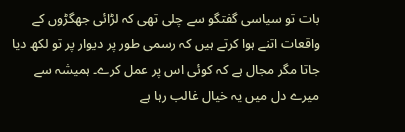بات تو سیاسی گفتگو سے چلی تھی کہ لڑائی جھگڑوں کے واقعات اتنے ہوا کرتے ہیں کہ رسمی طور پر دیوار پر تو لکھ دیا جاتا مگر مجال ہے کہ کوئی اس پر عمل کرے۔ ہمیشہ سے میرے دل میں یہ خیال غالب رہا ہے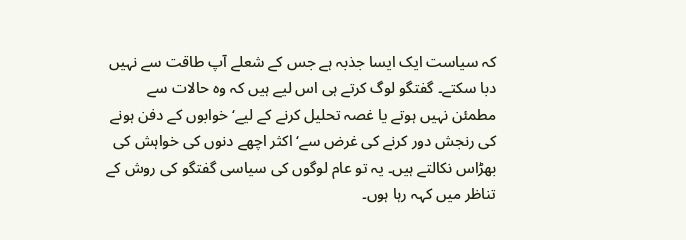کہ سیاست ایک ایسا جذبہ ہے جس کے شعلے آپ طاقت سے نہیں دبا سکتے۔ گفتگو لوگ کرتے ہی اس لیے ہیں کہ وہ حالات سے مطمئن نہیں ہوتے یا غصہ تحلیل کرنے کے لیے‘ خوابوں کے دفن ہونے کی رنجش دور کرنے کی غرض سے‘ اکثر اچھے دنوں کی خواہش کی بھڑاس نکالتے ہیں۔ یہ تو عام لوگوں کی سیاسی گفتگو کی روش کے تناظر میں کہہ رہا ہوں۔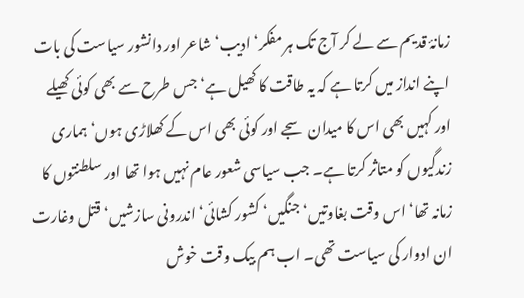زمانۂ قدیم سے لے کر آج تک ہر مفکر‘ ادیب‘ شاعر اور دانشور سیاست کی بات اپنے انداز میں کرتا ہے کہ یہ طاقت کا کھیل ہے‘ جس طرح سے بھی کوئی کھیلے اور کہیں بھی اس کا میدان سجے اور کوئی بھی اس کے کھلاڑی ہوں‘ ہماری زندگیوں کو متاثر کرتا ہے۔ جب سیاسی شعور عام نہیں ہوا تھا اور سلطنتوں کا زمانہ تھا‘ اس وقت بغاوتیں‘ جنگیں‘ کشور کشائی‘ اندرونی سازشیں‘ قتل وغارت ان ادوار کی سیاست تھی۔ اب ہم بیک وقت خوش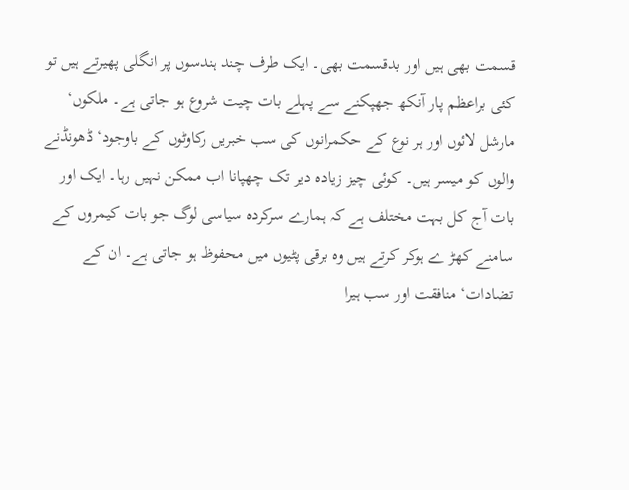قسمت بھی ہیں اور بدقسمت بھی۔ ایک طرف چند ہندسوں پر انگلی پھیرتے ہیں تو کئی براعظم پار آنکھ جھپکنے سے پہلے بات چیت شروع ہو جاتی ہے۔ ملکوں‘ مارشل لائوں اور ہر نوع کے حکمرانوں کی سب خبریں رکاوٹوں کے باوجود‘ ڈھونڈنے والوں کو میسر ہیں۔ کوئی چیز زیادہ دیر تک چھپانا اب ممکن نہیں رہا۔ ایک اور بات آج کل بہت مختلف ہے کہ ہمارے سرکردہ سیاسی لوگ جو بات کیمروں کے سامنے کھڑ ے ہوکر کرتے ہیں وہ برقی پٹیوں میں محفوظ ہو جاتی ہے۔ ان کے تضادات‘ منافقت اور سب ہیرا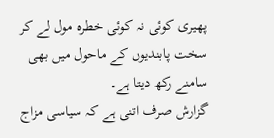پھیری کوئی نہ کوئی خطرہ مول لے کر سخت پابندیوں کے ماحول میں بھی سامنے رکھ دیتا ہے۔
گزارش صرف اتنی ہے کہ سیاسی مزاج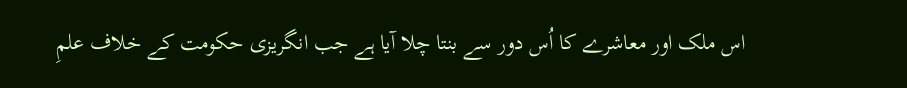اس ملک اور معاشرے کا اُس دور سے بنتا چلا آیا ہے جب انگریزی حکومت کے خلاف علمِ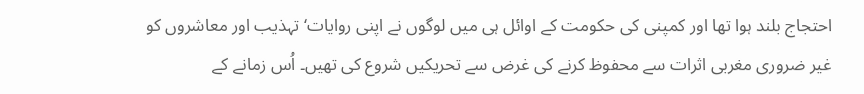احتجاج بلند ہوا تھا اور کمپنی کی حکومت کے اوائل ہی میں لوگوں نے اپنی روایات‘ تہذیب اور معاشروں کو غیر ضروری مغربی اثرات سے محفوظ کرنے کی غرض سے تحریکیں شروع کی تھیں۔ اُس زمانے کے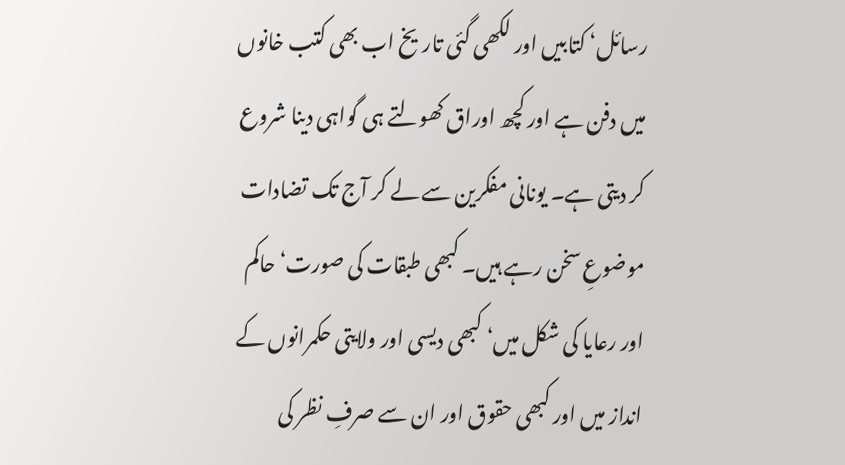رسائل‘ کتابیں اور لکھی گئی تاریخ اب بھی کتب خانوں میں دفن ہے اور کچھ اوراق کھولتے ہی گواہی دینا شروع کر دیتی ہے۔ یونانی مفکرین سے لے کر آج تک تضادات موضوعِ سخن رہے ہیں۔ کبھی طبقات کی صورت‘ حاکم اور رعایا کی شکل میں‘ کبھی دیسی اور ولایتی حکمرانوں کے انداز میں اور کبھی حقوق اور ان سے صرفِ نظر کی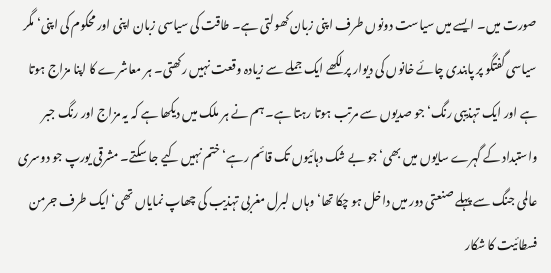صورت میں۔ ایسے میں سیاست دونوں طرف اپنی زبان کھولتی ہے۔ طاقت کی سیاسی زبان اپنی اور محکوم کی اپنی‘ مگر سیاسی گفتگو پر پابندی چائے خانوں کی دیوار پر لکھے ایک جملے سے زیادہ وقعت نہیں رکھتی۔ ہر معاشرے کا اپنا مزاج ہوتا ہے اور ایک تہذیبی رنگ‘ جو صدیوں سے مرتب ہوتا رہتا ہے۔ ہم نے ہر ملک میں دیکھا ہے کہ یہ مزاج اور رنگ جبر واستبداد کے گہرے سایوں میں بھی‘ جو بے شک دہائیوں تک قائم رہے‘ ختم نہیں کیے جا سکتے۔ مشرقی یورپ جو دوسری عالمی جنگ سے پہلے صنعتی دور میں داخل ہو چکا تھا‘ وہاں لبرل مغربی تہذیب کی چھاپ نمایاں تھی‘ ایک طرف جرمن فسطائیت کا شکار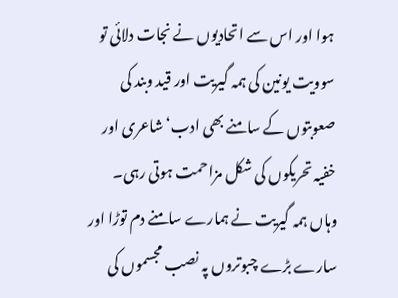ہوا اور اس سے اتحادیوں نے نجات دلائی تو سوویت یونین کی ہمہ گیریت اور قید وبند کی صعوبتوں کے سامنے بھی ادب‘ شاعری اور خفیہ تحریکوں کی شکل مزاحمت ہوتی رہی۔ وہاں ہمہ گیریت نے ہمارے سامنے دم توڑا اور سارے بڑے چبوتروں پہ نصب مجسموں کی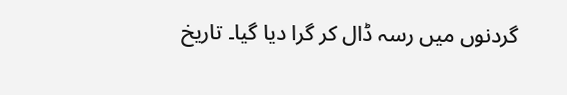گردنوں میں رسہ ڈال کر گرا دیا گیا۔ تاریخ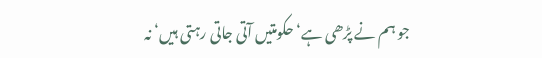جو ہم نے پڑھی ہے‘ حکومتیں آتی جاتی رہتی ہیں‘ نہ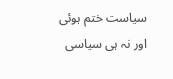سیاست ختم ہوئی اور نہ ہی سیاسی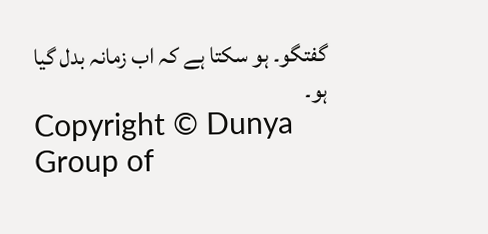گفتگو۔ ہو سکتا ہے کہ اب زمانہ بدل گیا ہو۔
Copyright © Dunya Group of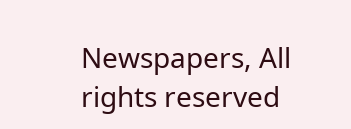Newspapers, All rights reserved